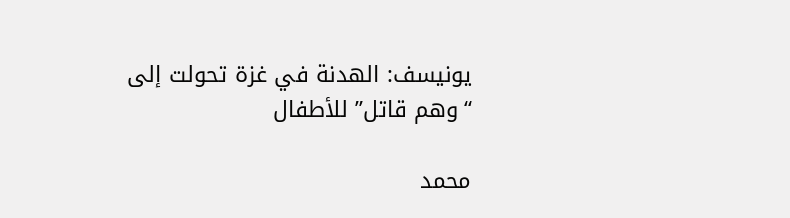يونيسف: الهدنة في غزة تحولت إلى “وهم قاتل” للأطفال

محمد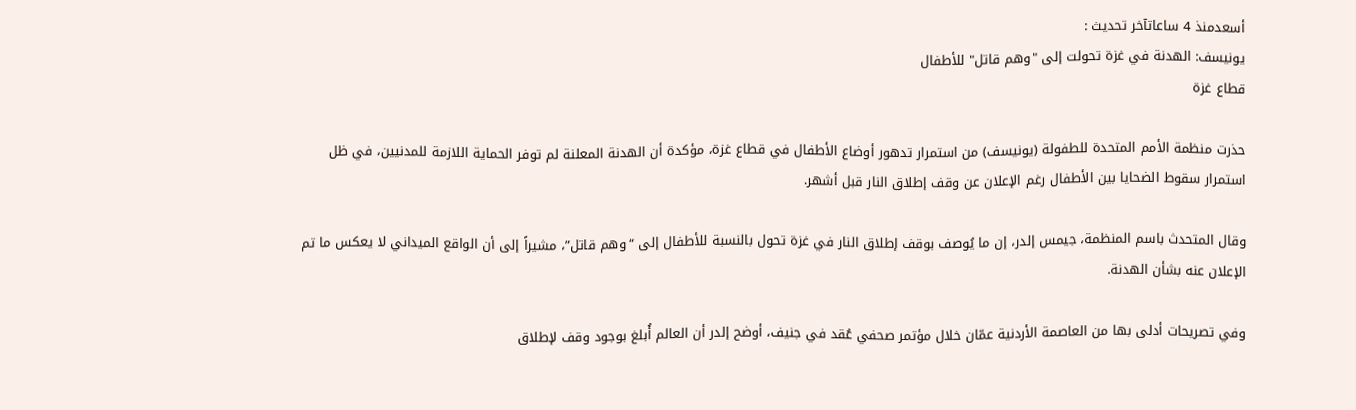أسعدمنذ 4 ساعاتآخر تحديث :
يونيسف: الهدنة في غزة تحولت إلى "وهم قاتل" للأطفال
قطاع غزة

حذرت منظمة الأمم المتحدة للطفولة (يونيسف) من استمرار تدهور أوضاع الأطفال في قطاع غزة، مؤكدة أن الهدنة المعلنة لم توفر الحماية اللازمة للمدنيين، في ظل استمرار سقوط الضحايا بين الأطفال رغم الإعلان عن وقف إطلاق النار قبل أشهر.

وقال المتحدث باسم المنظمة، جيمس إلدر، إن ما يُوصف بوقف إطلاق النار في غزة تحول بالنسبة للأطفال إلى “وهم قاتل”، مشيراً إلى أن الواقع الميداني لا يعكس ما تم الإعلان عنه بشأن الهدنة.

وفي تصريحات أدلى بها من العاصمة الأردنية عمّان خلال مؤتمر صحفي عُقد في جنيف، أوضح إلدر أن العالم أُبلغ بوجود وقف لإطلاق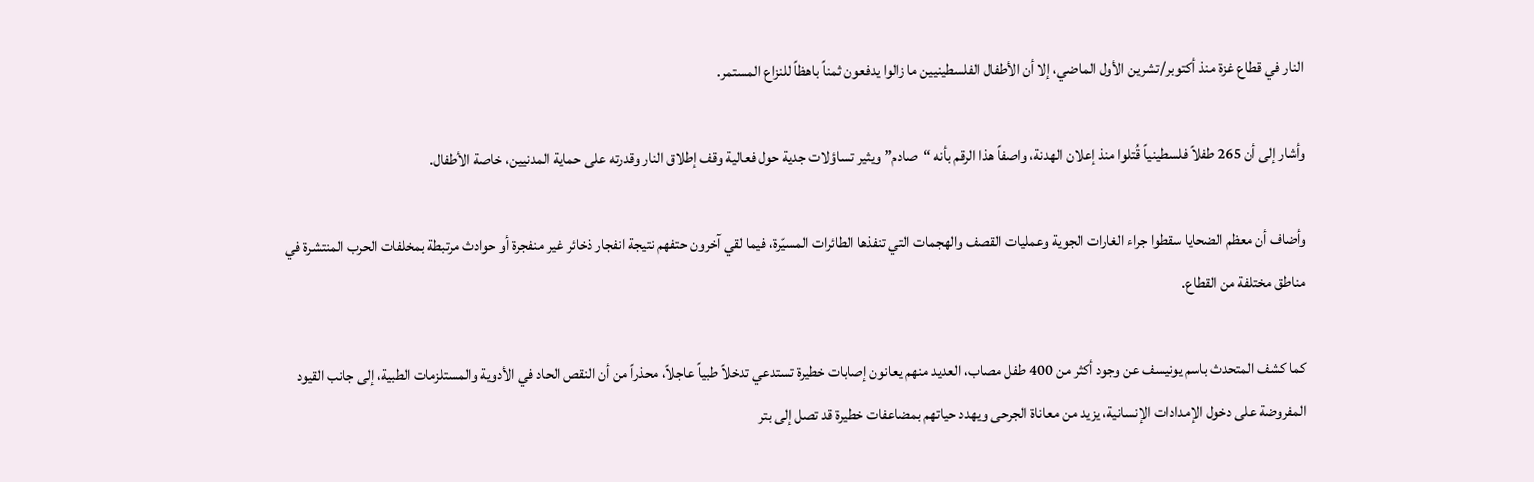النار في قطاع غزة منذ أكتوبر/تشرين الأول الماضي، إلا أن الأطفال الفلسطينيين ما زالوا يدفعون ثمناً باهظاً للنزاع المستمر.

وأشار إلى أن 265 طفلاً فلسطينياً قُتلوا منذ إعلان الهدنة، واصفاً هذا الرقم بأنه “صادم” ويثير تساؤلات جدية حول فعالية وقف إطلاق النار وقدرته على حماية المدنيين، خاصة الأطفال.

وأضاف أن معظم الضحايا سقطوا جراء الغارات الجوية وعمليات القصف والهجمات التي تنفذها الطائرات المسيّرة، فيما لقي آخرون حتفهم نتيجة انفجار ذخائر غير منفجرة أو حوادث مرتبطة بمخلفات الحرب المنتشرة في مناطق مختلفة من القطاع.

كما كشف المتحدث باسم يونيسف عن وجود أكثر من 400 طفل مصاب، العديد منهم يعانون إصابات خطيرة تستدعي تدخلاً طبياً عاجلاً، محذراً من أن النقص الحاد في الأدوية والمستلزمات الطبية، إلى جانب القيود المفروضة على دخول الإمدادات الإنسانية، يزيد من معاناة الجرحى ويهدد حياتهم بمضاعفات خطيرة قد تصل إلى بتر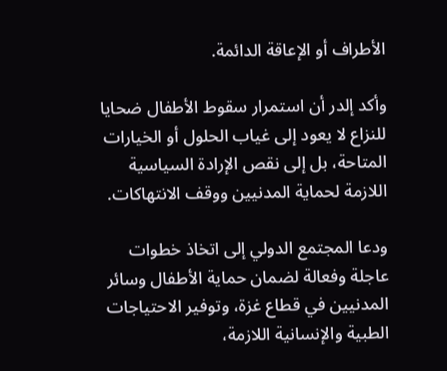الأطراف أو الإعاقة الدائمة.

وأكد إلدر أن استمرار سقوط الأطفال ضحايا للنزاع لا يعود إلى غياب الحلول أو الخيارات المتاحة، بل إلى نقص الإرادة السياسية اللازمة لحماية المدنيين ووقف الانتهاكات.

ودعا المجتمع الدولي إلى اتخاذ خطوات عاجلة وفعالة لضمان حماية الأطفال وسائر المدنيين في قطاع غزة، وتوفير الاحتياجات الطبية والإنسانية اللازمة،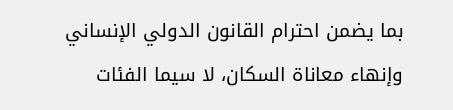بما يضمن احترام القانون الدولي الإنساني وإنهاء معاناة السكان، لا سيما الفئات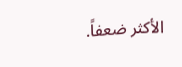الأكثر ضعفاً.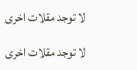لا توجد مقلات اخرى

لا توجد مقلات اخرى